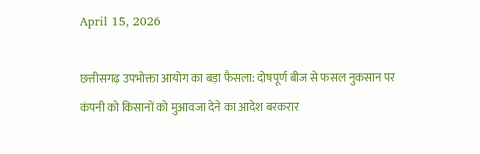April 15, 2026

छत्तीसगढ़ उपभोक्ता आयोग का बड़ा फैसला: दोषपूर्ण बीज से फसल नुकसान पर कंपनी को किसानों को मुआवजा देने का आदेश बरकरार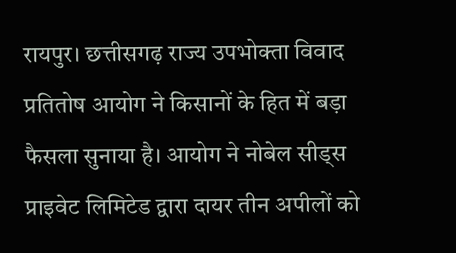रायपुर। छत्तीसगढ़ राज्य उपभोक्ता विवाद प्रतितोष आयोग ने किसानों के हित में बड़ा फैसला सुनाया है। आयोग ने नोबेल सीड्स प्राइवेट लिमिटेड द्वारा दायर तीन अपीलों को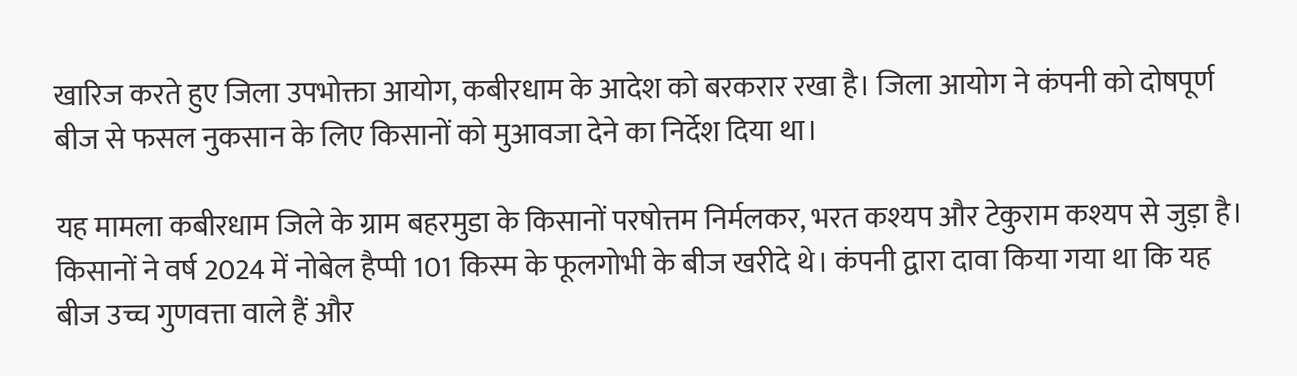खारिज करते हुए जिला उपभोक्ता आयोग, कबीरधाम के आदेश को बरकरार रखा है। जिला आयोग ने कंपनी को दोषपूर्ण बीज से फसल नुकसान के लिए किसानों को मुआवजा देने का निर्देश दिया था।

यह मामला कबीरधाम जिले के ग्राम बहरमुडा के किसानों परषोत्तम निर्मलकर, भरत कश्यप और टेकुराम कश्यप से जुड़ा है। किसानों ने वर्ष 2024 में नोबेल हैप्पी 101 किस्म के फूलगोभी के बीज खरीदे थे। कंपनी द्वारा दावा किया गया था कि यह बीज उच्च गुणवत्ता वाले हैं और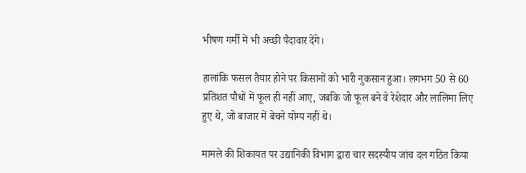भीषण गर्मी में भी अच्छी पैदावार देंगे।

हालांकि फसल तैयार होने पर किसानों को भारी नुकसान हुआ। लगभग 50 से 60 प्रतिशत पौधों में फूल ही नहीं आए, जबकि जो फूल बने वे रेशेदार और लालिमा लिए हुए थे, जो बाजार में बेचने योग्य नहीं थे।

मामले की शिकायत पर उद्यानिकी विभाग द्वारा चार सदस्यीय जांच दल गठित किया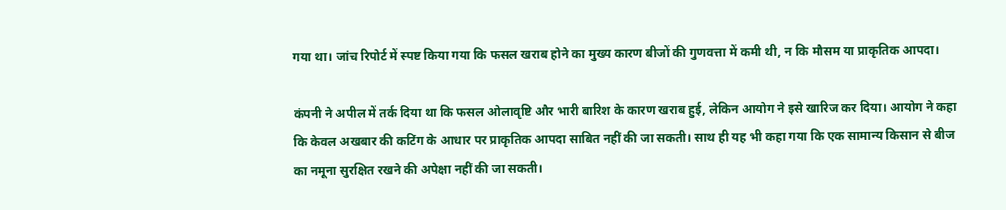गया था। जांच रिपोर्ट में स्पष्ट किया गया कि फसल खराब होने का मुख्य कारण बीजों की गुणवत्ता में कमी थी, न कि मौसम या प्राकृतिक आपदा।

कंपनी ने अपील में तर्क दिया था कि फसल ओलावृष्टि और भारी बारिश के कारण खराब हुई, लेकिन आयोग ने इसे खारिज कर दिया। आयोग ने कहा कि केवल अखबार की कटिंग के आधार पर प्राकृतिक आपदा साबित नहीं की जा सकती। साथ ही यह भी कहा गया कि एक सामान्य किसान से बीज का नमूना सुरक्षित रखने की अपेक्षा नहीं की जा सकती।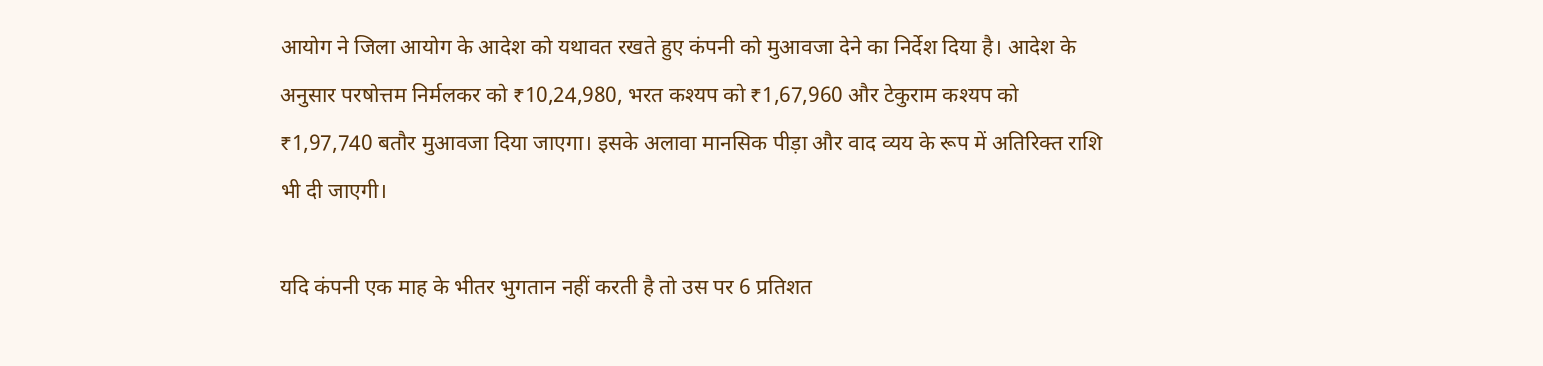आयोग ने जिला आयोग के आदेश को यथावत रखते हुए कंपनी को मुआवजा देने का निर्देश दिया है। आदेश के अनुसार परषोत्तम निर्मलकर को ₹10,24,980, भरत कश्यप को ₹1,67,960 और टेकुराम कश्यप को ₹1,97,740 बतौर मुआवजा दिया जाएगा। इसके अलावा मानसिक पीड़ा और वाद व्यय के रूप में अतिरिक्त राशि भी दी जाएगी।

यदि कंपनी एक माह के भीतर भुगतान नहीं करती है तो उस पर 6 प्रतिशत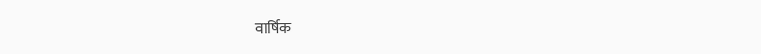वार्षिक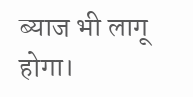ब्याज भी लागू होगा।